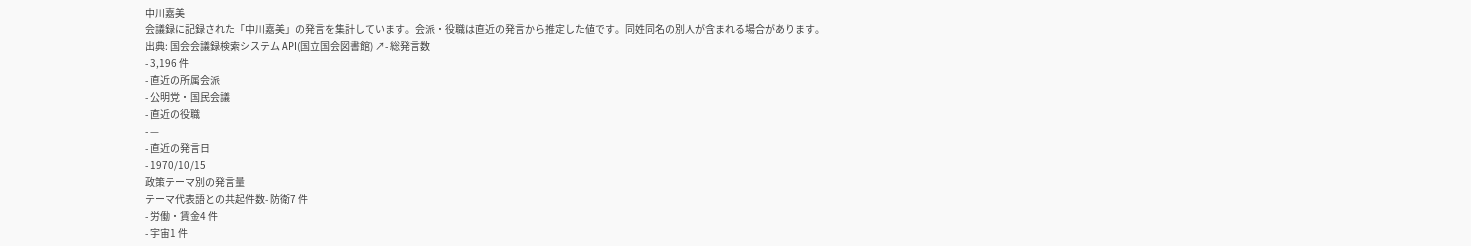中川嘉美
会議録に記録された「中川嘉美」の発言を集計しています。会派・役職は直近の発言から推定した値です。同姓同名の別人が含まれる場合があります。
出典: 国会会議録検索システム API(国立国会図書館) ↗- 総発言数
- 3,196 件
- 直近の所属会派
- 公明党・国民会議
- 直近の役職
- —
- 直近の発言日
- 1970/10/15
政策テーマ別の発言量
テーマ代表語との共起件数- 防衛7 件
- 労働・賃金4 件
- 宇宙1 件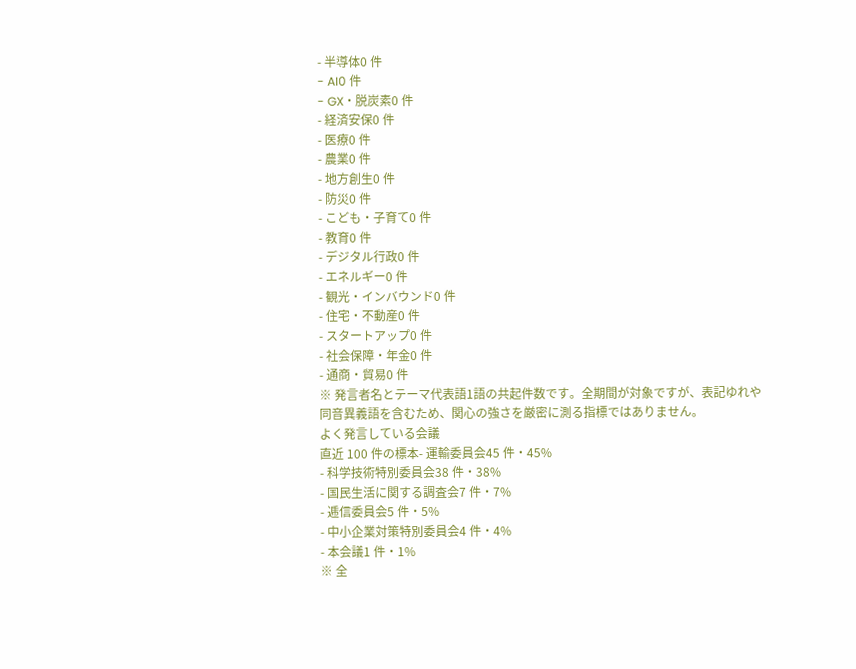- 半導体0 件
- AI0 件
- GX・脱炭素0 件
- 経済安保0 件
- 医療0 件
- 農業0 件
- 地方創生0 件
- 防災0 件
- こども・子育て0 件
- 教育0 件
- デジタル行政0 件
- エネルギー0 件
- 観光・インバウンド0 件
- 住宅・不動産0 件
- スタートアップ0 件
- 社会保障・年金0 件
- 通商・貿易0 件
※ 発言者名とテーマ代表語1語の共起件数です。全期間が対象ですが、表記ゆれや 同音異義語を含むため、関心の強さを厳密に測る指標ではありません。
よく発言している会議
直近 100 件の標本- 運輸委員会45 件・45%
- 科学技術特別委員会38 件・38%
- 国民生活に関する調査会7 件・7%
- 逓信委員会5 件・5%
- 中小企業対策特別委員会4 件・4%
- 本会議1 件・1%
※ 全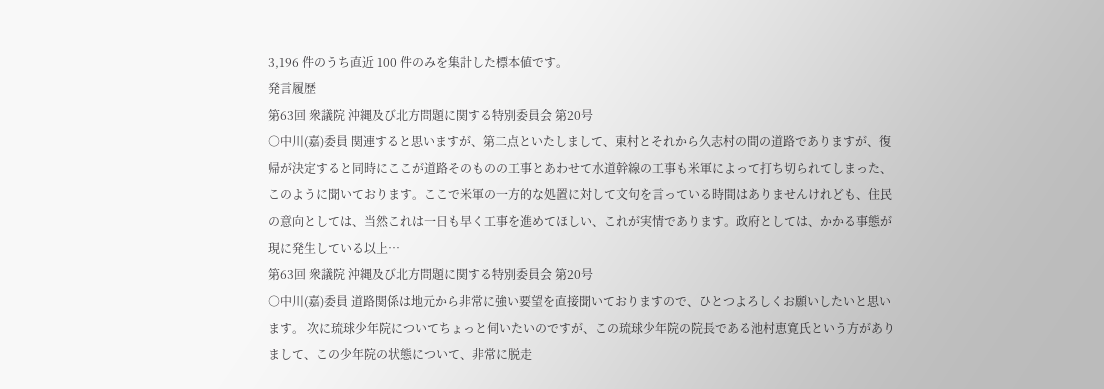3,196 件のうち直近 100 件のみを集計した標本値です。
発言履歴
第63回 衆議院 沖縄及び北方問題に関する特別委員会 第20号
○中川(嘉)委員 関連すると思いますが、第二点といたしまして、東村とそれから久志村の間の道路でありますが、復帰が決定すると同時にここが道路そのものの工事とあわせて水道幹線の工事も米軍によって打ち切られてしまった、このように聞いております。ここで米軍の一方的な処置に対して文句を言っている時間はありませんけれども、住民の意向としては、当然これは一日も早く工事を進めてほしい、これが実情であります。政府としては、かかる事態が現に発生している以上…
第63回 衆議院 沖縄及び北方問題に関する特別委員会 第20号
○中川(嘉)委員 道路関係は地元から非常に強い要望を直接聞いておりますので、ひとつよろしくお願いしたいと思います。 次に琉球少年院についてちょっと伺いたいのですが、この琉球少年院の院長である池村恵寛氏という方がありまして、この少年院の状態について、非常に脱走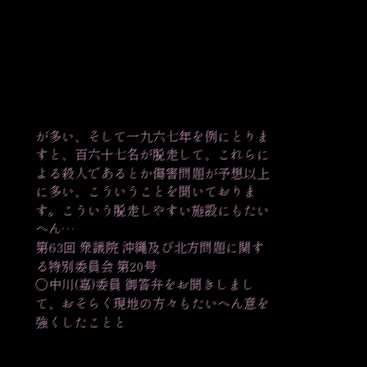が多い、そして一九六七年を例にとりますと、百六十七名が脱走して、これらによる殺人であるとか傷害問題が予想以上に多い、こういうことを聞いております。こういう脱走しやすい施設にもたいへん…
第63回 衆議院 沖縄及び北方問題に関する特別委員会 第20号
○中川(嘉)委員 御答弁をお聞きしまして、おそらく現地の方々もたいへん意を強くしたことと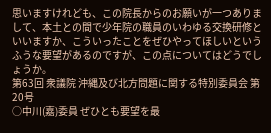思いますけれども、この院長からのお願いが一つありまして、本土との間で少年院の職員のいわゆる交換研修といいますか、こういったことをぜひやってほしいというふうな要望があるのですが、この点についてはどうでしょうか。
第63回 衆議院 沖縄及び北方問題に関する特別委員会 第20号
○中川(嘉)委員 ぜひとも要望を最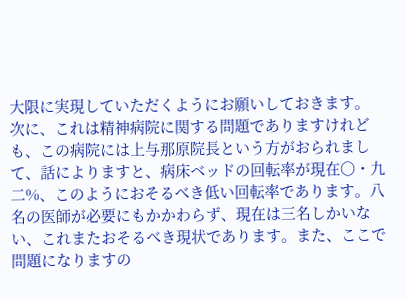大限に実現していただくようにお願いしておきます。 次に、これは精神病院に関する問題でありますけれども、この病院には上与那原院長という方がおられまして、話によりますと、病床ベッドの回転率が現在〇・九二%、このようにおそるべき低い回転率であります。八名の医師が必要にもかかわらず、現在は三名しかいない、これまたおそるべき現状であります。また、ここで問題になりますの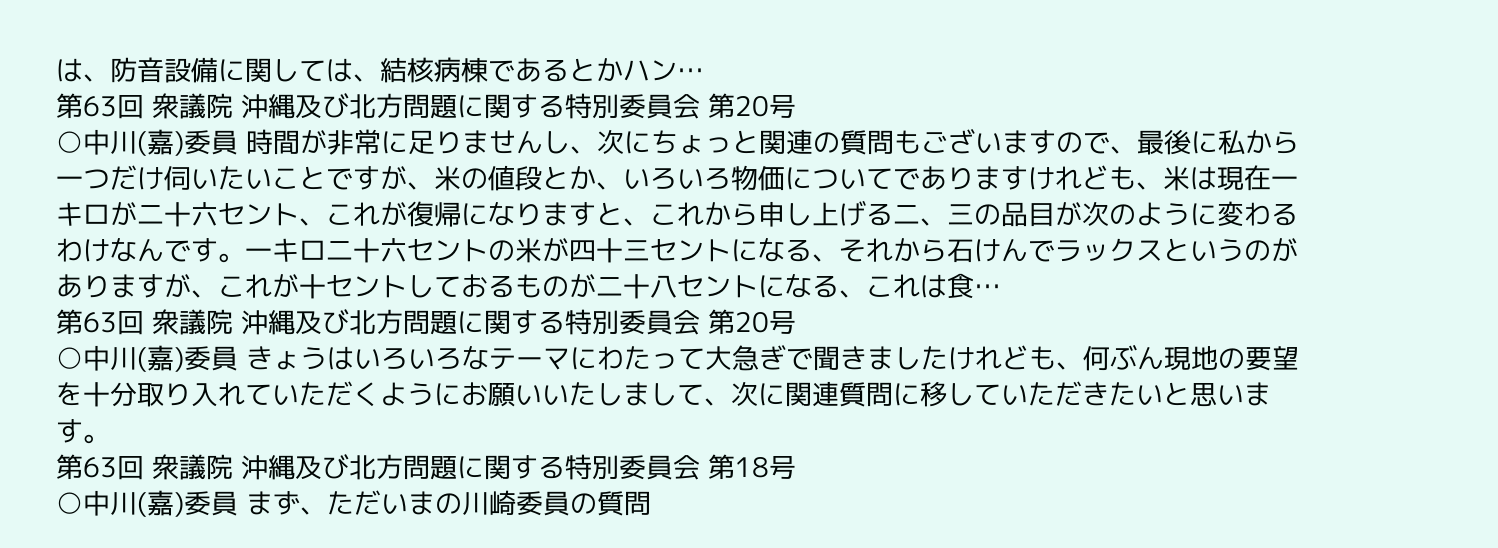は、防音設備に関しては、結核病棟であるとかハン…
第63回 衆議院 沖縄及び北方問題に関する特別委員会 第20号
○中川(嘉)委員 時間が非常に足りませんし、次にちょっと関連の質問もございますので、最後に私から一つだけ伺いたいことですが、米の値段とか、いろいろ物価についてでありますけれども、米は現在一キロが二十六セント、これが復帰になりますと、これから申し上げる二、三の品目が次のように変わるわけなんです。一キロ二十六セントの米が四十三セントになる、それから石けんでラックスというのがありますが、これが十セントしておるものが二十八セントになる、これは食…
第63回 衆議院 沖縄及び北方問題に関する特別委員会 第20号
○中川(嘉)委員 きょうはいろいろなテーマにわたって大急ぎで聞きましたけれども、何ぶん現地の要望を十分取り入れていただくようにお願いいたしまして、次に関連質問に移していただきたいと思います。
第63回 衆議院 沖縄及び北方問題に関する特別委員会 第18号
○中川(嘉)委員 まず、ただいまの川崎委員の質問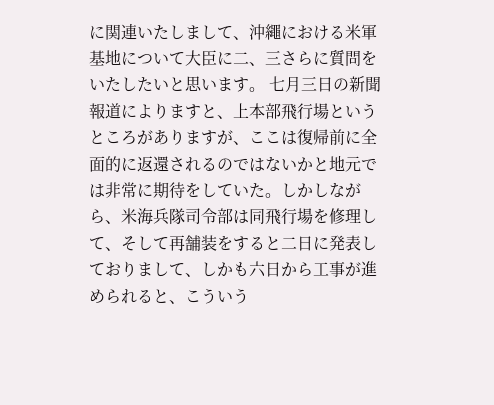に関連いたしまして、沖繩における米軍基地について大臣に二、三さらに質問をいたしたいと思います。 七月三日の新聞報道によりますと、上本部飛行場というところがありますが、ここは復帰前に全面的に返還されるのではないかと地元では非常に期待をしていた。しかしながら、米海兵隊司令部は同飛行場を修理して、そして再舗装をすると二日に発表しておりまして、しかも六日から工事が進められると、こういう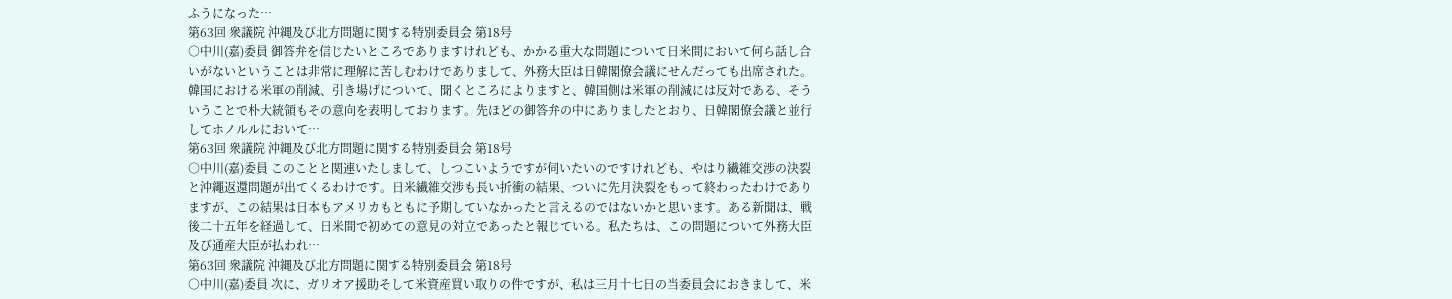ふうになった…
第63回 衆議院 沖縄及び北方問題に関する特別委員会 第18号
○中川(嘉)委員 御答弁を信じたいところでありますけれども、かかる重大な問題について日米間において何ら話し合いがないということは非常に理解に苦しむわけでありまして、外務大臣は日韓閣僚会議にせんだっても出席された。韓国における米軍の削減、引き場げについて、聞くところによりますと、韓国側は米軍の削減には反対である、そういうことで朴大統領もその意向を表明しております。先ほどの御答弁の中にありましたとおり、日韓閣僚会議と並行してホノルルにおいて…
第63回 衆議院 沖縄及び北方問題に関する特別委員会 第18号
○中川(嘉)委員 このことと関連いたしまして、しつこいようですが伺いたいのですけれども、やはり繊維交渉の決裂と沖繩返還問題が出てくるわけです。日米繊維交渉も長い折衝の結果、ついに先月決裂をもって終わったわけでありますが、この結果は日本もアメリカもともに予期していなかったと言えるのではないかと思います。ある新聞は、戦後二十五年を経過して、日米間で初めての意見の対立であったと報じている。私たちは、この問題について外務大臣及び通産大臣が払われ…
第63回 衆議院 沖縄及び北方問題に関する特別委員会 第18号
○中川(嘉)委員 次に、ガリオア援助そして米資産買い取りの件ですが、私は三月十七日の当委員会におきまして、米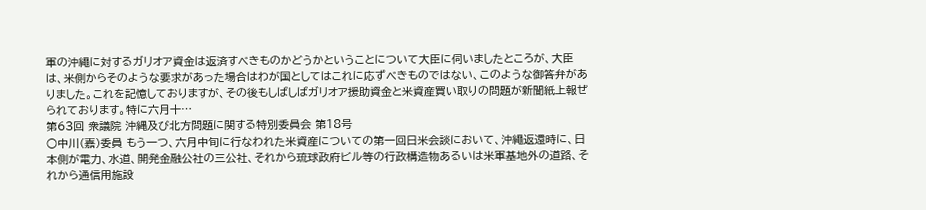軍の沖繩に対するガリオア資金は返済すべきものかどうかということについて大臣に伺いましたところが、大臣は、米側からそのような要求があった場合はわが国としてはこれに応ずべきものではない、このような御答弁がありました。これを記憶しておりますが、その後もしばしばガリオア援助資金と米資産買い取りの問題が新聞紙上報ぜられております。特に六月十…
第63回 衆議院 沖縄及び北方問題に関する特別委員会 第18号
○中川(嘉)委員 もう一つ、六月中旬に行なわれた米資産についての第一回日米会談において、沖繩返還時に、日本側が電力、水道、開発金融公社の三公社、それから琉球政府ビル等の行政構造物あるいは米軍基地外の道路、それから通信用施設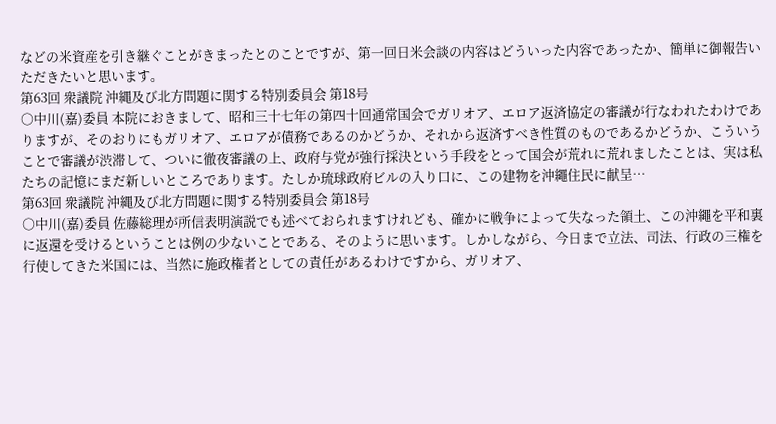などの米資産を引き継ぐことがきまったとのことですが、第一回日米会談の内容はどういった内容であったか、簡単に御報告いただきたいと思います。
第63回 衆議院 沖縄及び北方問題に関する特別委員会 第18号
○中川(嘉)委員 本院におきまして、昭和三十七年の第四十回通常国会でガリオア、エロア返済協定の審議が行なわれたわけでありますが、そのおりにもガリオア、エロアが債務であるのかどうか、それから返済すべき性質のものであるかどうか、こういうことで審議が渋滞して、ついに徹夜審議の上、政府与党が強行採決という手段をとって国会が荒れに荒れましたことは、実は私たちの記憶にまだ新しいところであります。たしか琉球政府ビルの入り口に、この建物を沖繩住民に献呈…
第63回 衆議院 沖縄及び北方問題に関する特別委員会 第18号
○中川(嘉)委員 佐藤総理が所信表明演説でも述べておられますけれども、確かに戦争によって失なった領土、この沖繩を平和裏に返還を受けるということは例の少ないことである、そのように思います。しかしながら、今日まで立法、司法、行政の三権を行使してきた米国には、当然に施政権者としての責任があるわけですから、ガリオア、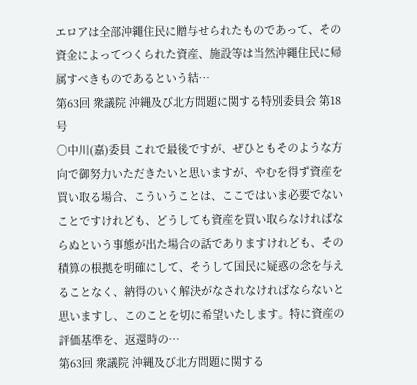エロアは全部沖繩住民に贈与せられたものであって、その資金によってつくられた資産、施設等は当然沖繩住民に帰属すべきものであるという結…
第63回 衆議院 沖縄及び北方問題に関する特別委員会 第18号
○中川(嘉)委員 これで最後ですが、ぜひともそのような方向で御努力いただきたいと思いますが、やむを得ず資産を買い取る場合、こういうことは、ここではいま必要でないことですけれども、どうしても資産を買い取らなければならぬという事態が出た場合の話でありますけれども、その積算の根拠を明確にして、そうして国民に疑惑の念を与えることなく、納得のいく解決がなされなければならないと思いますし、このことを切に希望いたします。特に資産の評価基準を、返還時の…
第63回 衆議院 沖縄及び北方問題に関する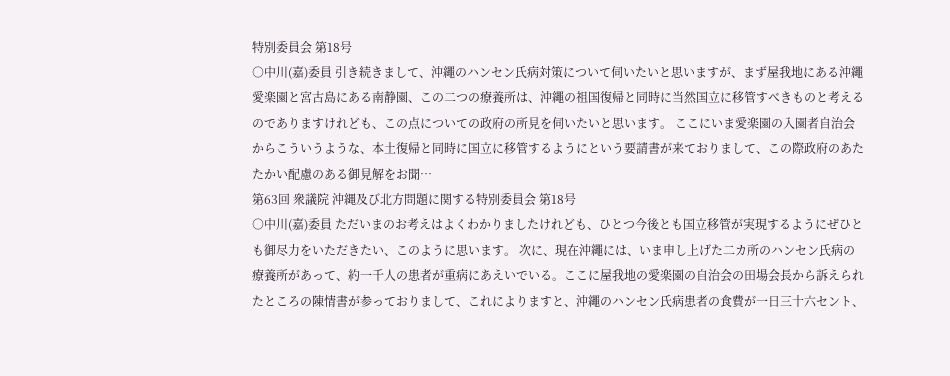特別委員会 第18号
○中川(嘉)委員 引き続きまして、沖繩のハンセン氏病対策について伺いたいと思いますが、まず屋我地にある沖繩愛楽園と宮古島にある南静園、この二つの療養所は、沖繩の祖国復帰と同時に当然国立に移管すべきものと考えるのでありますけれども、この点についての政府の所見を伺いたいと思います。 ここにいま愛楽園の入園者自治会からこういうような、本土復帰と同時に国立に移管するようにという要請書が来ておりまして、この際政府のあたたかい配慮のある御見解をお聞…
第63回 衆議院 沖縄及び北方問題に関する特別委員会 第18号
○中川(嘉)委員 ただいまのお考えはよくわかりましたけれども、ひとつ今後とも国立移管が実現するようにぜひとも御尽力をいただきたい、このように思います。 次に、現在沖繩には、いま申し上げた二カ所のハンセン氏病の療養所があって、約一千人の患者が重病にあえいでいる。ここに屋我地の愛楽園の自治会の田場会長から訴えられたところの陳情書が参っておりまして、これによりますと、沖繩のハンセン氏病患者の食費が一日三十六セント、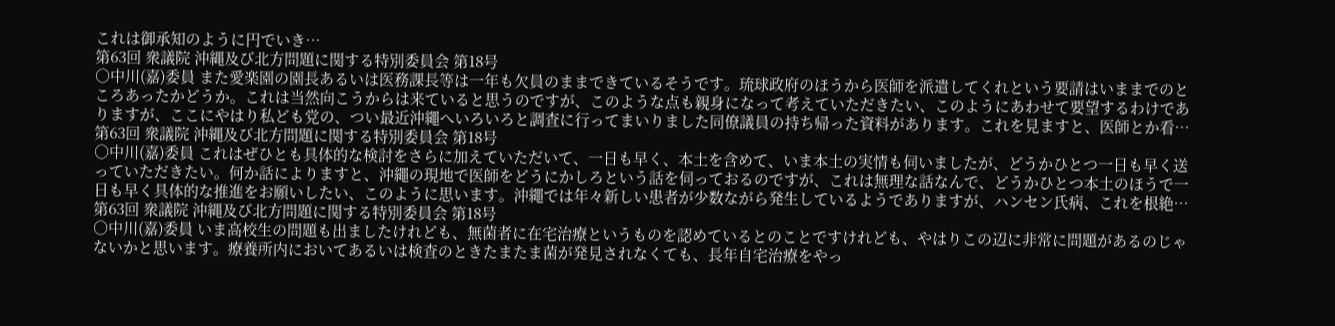これは御承知のように円でいき…
第63回 衆議院 沖縄及び北方問題に関する特別委員会 第18号
○中川(嘉)委員 また愛楽園の園長あるいは医務課長等は一年も欠員のままできているそうです。琉球政府のほうから医師を派遣してくれという要請はいままでのところあったかどうか。これは当然向こうからは来ていると思うのですが、このような点も親身になって考えていただきたい、このようにあわせて要望するわけでありますが、ここにやはり私ども党の、つい最近沖繩へいろいろと調査に行ってまいりました同僚議員の持ち帰った資料があります。これを見ますと、医師とか看…
第63回 衆議院 沖縄及び北方問題に関する特別委員会 第18号
○中川(嘉)委員 これはぜひとも具体的な検討をさらに加えていただいて、一日も早く、本土を含めて、いま本土の実情も伺いましたが、どうかひとつ一日も早く送っていただきたい。何か話によりますと、沖繩の現地で医師をどうにかしろという話を伺っておるのですが、これは無理な話なんで、どうかひとつ本土のほうで一日も早く具体的な推進をお願いしたい、このように思います。沖繩では年々新しい患者が少数ながら発生しているようでありますが、ハンセン氏病、これを根絶…
第63回 衆議院 沖縄及び北方問題に関する特別委員会 第18号
○中川(嘉)委員 いま高校生の問題も出ましたけれども、無菌者に在宅治療というものを認めているとのことですけれども、やはりこの辺に非常に問題があるのじゃないかと思います。療養所内においてあるいは検査のときたまたま菌が発見されなくても、長年自宅治療をやっ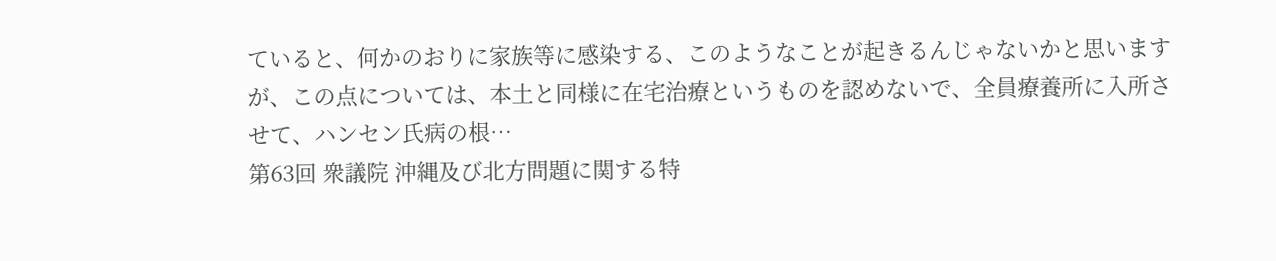ていると、何かのおりに家族等に感染する、このようなことが起きるんじゃないかと思いますが、この点については、本土と同様に在宅治療というものを認めないで、全員療養所に入所させて、ハンセン氏病の根…
第63回 衆議院 沖縄及び北方問題に関する特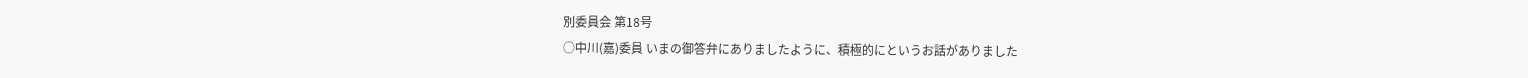別委員会 第18号
○中川(嘉)委員 いまの御答弁にありましたように、積極的にというお話がありました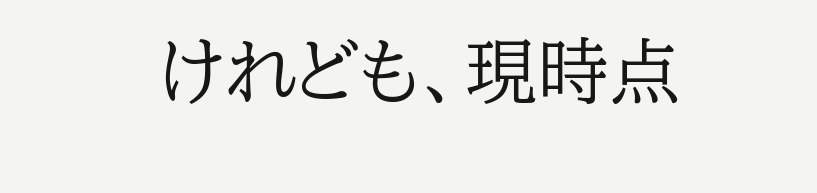けれども、現時点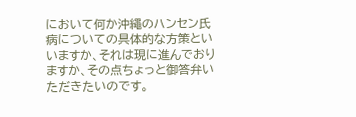において何か沖繩のハンセン氏病についての具体的な方策といいますか、それは現に進んでおりますか、その点ちょっと御答弁いただきたいのです。